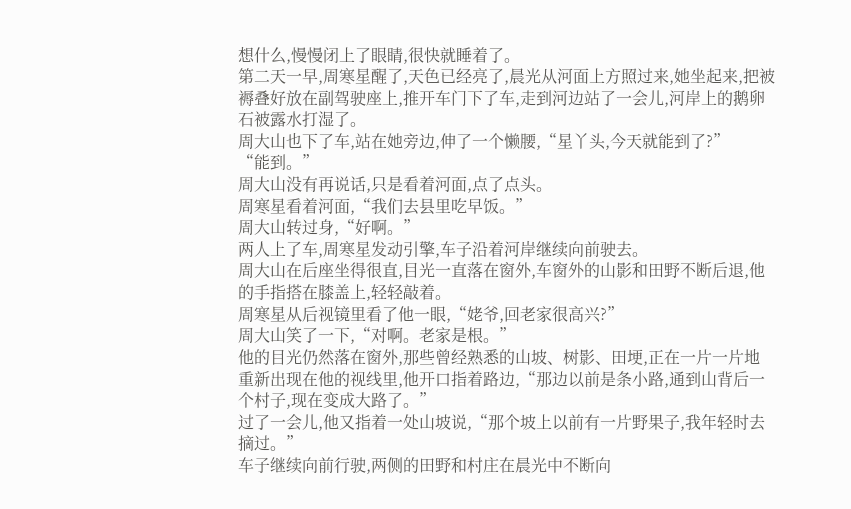想什么,慢慢闭上了眼睛,很快就睡着了。
第二天一早,周寒星醒了,天色已经亮了,晨光从河面上方照过来,她坐起来,把被褥叠好放在副驾驶座上,推开车门下了车,走到河边站了一会儿,河岸上的鹅卵石被露水打湿了。
周大山也下了车,站在她旁边,伸了一个懒腰,“星丫头,今天就能到了?”
“能到。”
周大山没有再说话,只是看着河面,点了点头。
周寒星看着河面,“我们去县里吃早饭。”
周大山转过身,“好啊。”
两人上了车,周寒星发动引擎,车子沿着河岸继续向前驶去。
周大山在后座坐得很直,目光一直落在窗外,车窗外的山影和田野不断后退,他的手指搭在膝盖上,轻轻敲着。
周寒星从后视镜里看了他一眼,“姥爷,回老家很高兴?”
周大山笑了一下,“对啊。老家是根。”
他的目光仍然落在窗外,那些曾经熟悉的山坡、树影、田埂,正在一片一片地重新出现在他的视线里,他开口指着路边,“那边以前是条小路,通到山背后一个村子,现在变成大路了。”
过了一会儿,他又指着一处山坡说,“那个坡上以前有一片野果子,我年轻时去摘过。”
车子继续向前行驶,两侧的田野和村庄在晨光中不断向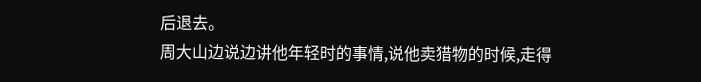后退去。
周大山边说边讲他年轻时的事情,说他卖猎物的时候,走得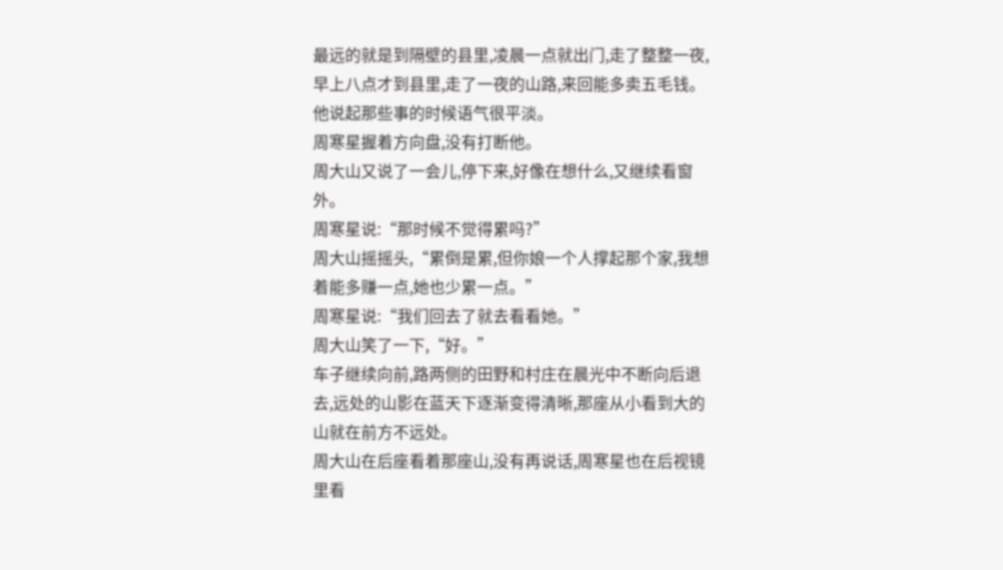最远的就是到隔壁的县里,凌晨一点就出门,走了整整一夜,早上八点才到县里,走了一夜的山路,来回能多卖五毛钱。他说起那些事的时候语气很平淡。
周寒星握着方向盘,没有打断他。
周大山又说了一会儿,停下来,好像在想什么,又继续看窗外。
周寒星说:“那时候不觉得累吗?”
周大山摇摇头,“累倒是累,但你娘一个人撑起那个家,我想着能多赚一点,她也少累一点。”
周寒星说:“我们回去了就去看看她。”
周大山笑了一下,“好。”
车子继续向前,路两侧的田野和村庄在晨光中不断向后退去,远处的山影在蓝天下逐渐变得清晰,那座从小看到大的山就在前方不远处。
周大山在后座看着那座山,没有再说话,周寒星也在后视镜里看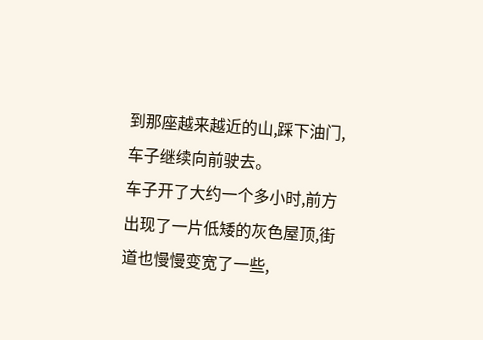到那座越来越近的山,踩下油门,车子继续向前驶去。
车子开了大约一个多小时,前方出现了一片低矮的灰色屋顶,街道也慢慢变宽了一些,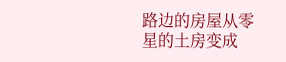路边的房屋从零星的土房变成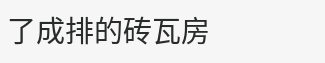了成排的砖瓦房